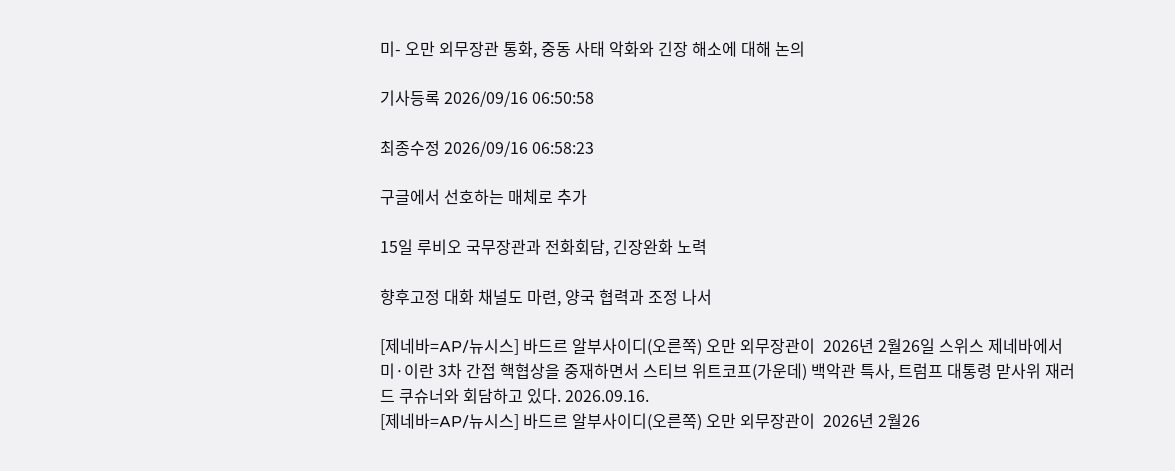미- 오만 외무장관 통화, 중동 사태 악화와 긴장 해소에 대해 논의

기사등록 2026/09/16 06:50:58

최종수정 2026/09/16 06:58:23

구글에서 선호하는 매체로 추가

15일 루비오 국무장관과 전화회담, 긴장완화 노력

향후고정 대화 채널도 마련, 양국 협력과 조정 나서

[제네바=AP/뉴시스] 바드르 알부사이디(오른쪽) 오만 외무장관이  2026년 2월26일 스위스 제네바에서 미·이란 3차 간접 핵협상을 중재하면서 스티브 위트코프(가운데) 백악관 특사, 트럼프 대통령 맏사위 재러드 쿠슈너와 회담하고 있다. 2026.09.16.
[제네바=AP/뉴시스] 바드르 알부사이디(오른쪽) 오만 외무장관이  2026년 2월26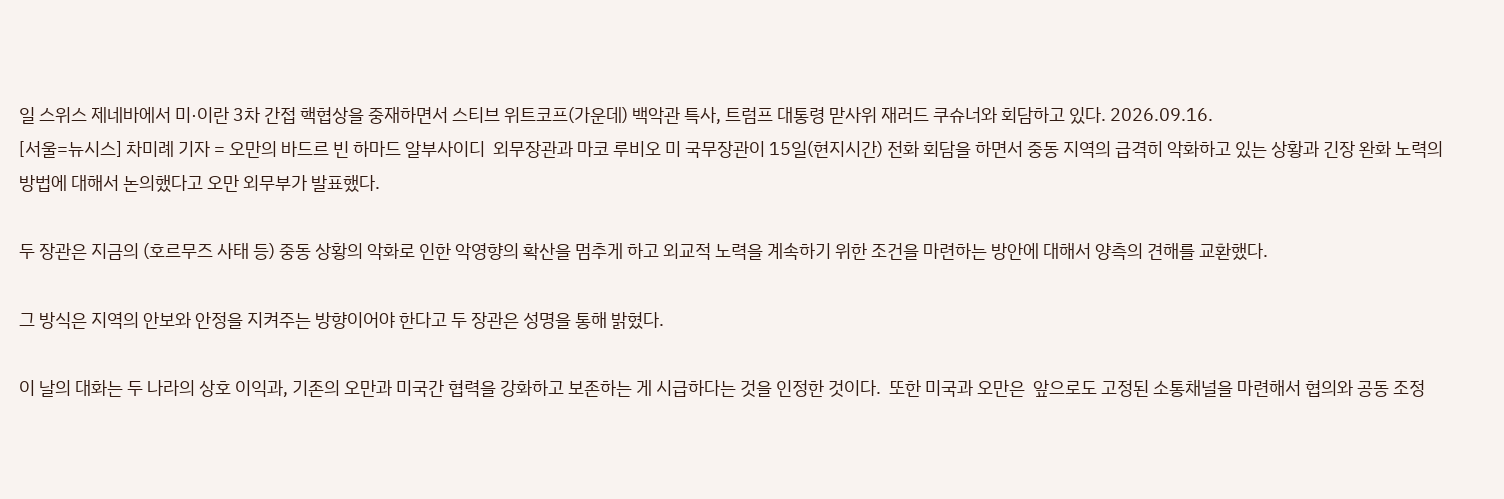일 스위스 제네바에서 미·이란 3차 간접 핵협상을 중재하면서 스티브 위트코프(가운데) 백악관 특사, 트럼프 대통령 맏사위 재러드 쿠슈너와 회담하고 있다. 2026.09.16.
[서울=뉴시스] 차미례 기자 = 오만의 바드르 빈 하마드 알부사이디  외무장관과 마코 루비오 미 국무장관이 15일(현지시간) 전화 회담을 하면서 중동 지역의 급격히 악화하고 있는 상황과 긴장 완화 노력의 방법에 대해서 논의했다고 오만 외무부가 발표했다.

두 장관은 지금의 (호르무즈 사태 등) 중동 상황의 악화로 인한 악영향의 확산을 멈추게 하고 외교적 노력을 계속하기 위한 조건을 마련하는 방안에 대해서 양측의 견해를 교환했다.

그 방식은 지역의 안보와 안정을 지켜주는 방향이어야 한다고 두 장관은 성명을 통해 밝혔다.

이 날의 대화는 두 나라의 상호 이익과, 기존의 오만과 미국간 협력을 강화하고 보존하는 게 시급하다는 것을 인정한 것이다.  또한 미국과 오만은  앞으로도 고정된 소통채널을 마련해서 협의와 공동 조정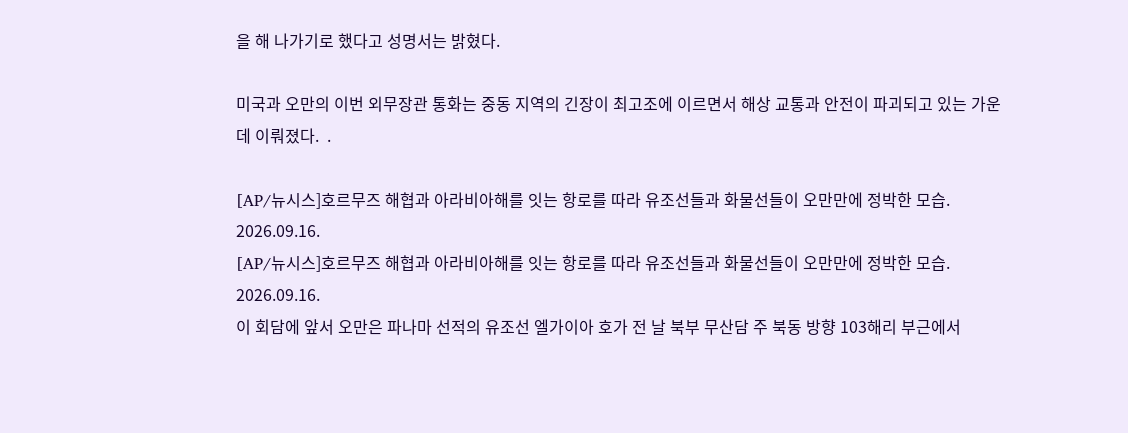을 해 나가기로 했다고 성명서는 밝혔다.

미국과 오만의 이번 외무장관 통화는 중동 지역의 긴장이 최고조에 이르면서 해상 교통과 안전이 파괴되고 있는 가운데 이뤄졌다.  .

[AP/뉴시스]호르무즈 해협과 아라비아해를 잇는 항로를 따라 유조선들과 화물선들이 오만만에 정박한 모습.  2026.09.16.
[AP/뉴시스]호르무즈 해협과 아라비아해를 잇는 항로를 따라 유조선들과 화물선들이 오만만에 정박한 모습.  2026.09.16.
이 회담에 앞서 오만은 파나마 선적의 유조선 엘가이아 호가 전 날 북부 무산담 주 북동 방향 103해리 부근에서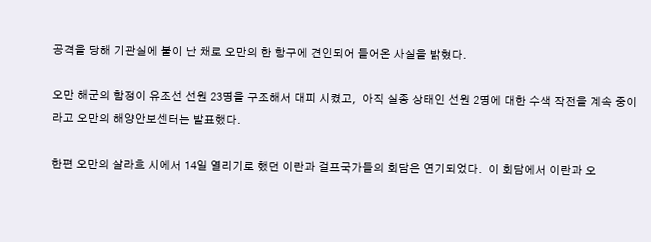공격을 당해 기관실에 불이 난 채로 오만의 한 항구에 견인되어 들어온 사실을 밝혔다.

오만 해군의 함정이 유조선 선원 23명을 구조해서 대피 시켰고,  아직 실종 상태인 선원 2명에 대한 수색 작전을 계속 중이라고 오만의 해양안보센터는 발표했다.

한편 오만의 살라흐 시에서 14일 열리기로 했던 이란과 걸프국가들의 회담은 연기되었다.  이 회담에서 이란과 오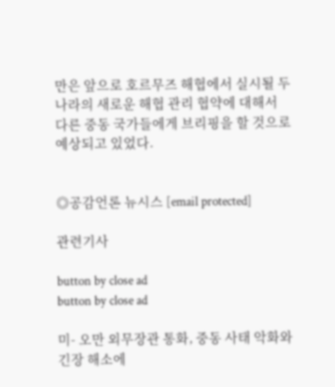만은 앞으로 호르무즈 해협에서 실시될 두 나라의 새로운 해협 관리 협약에 대해서 다른 중동 국가들에게 브리핑을 할 것으로 예상되고 있었다.


◎공감언론 뉴시스 [email protected]

관련기사

button by close ad
button by close ad

미- 오만 외무장관 통화, 중동 사태 악화와 긴장 해소에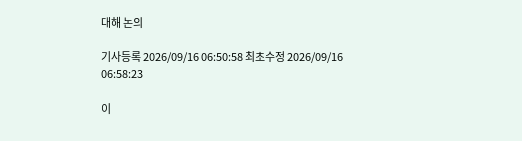대해 논의

기사등록 2026/09/16 06:50:58 최초수정 2026/09/16 06:58:23

이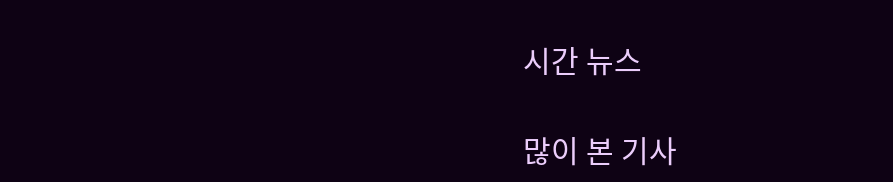시간 뉴스

많이 본 기사